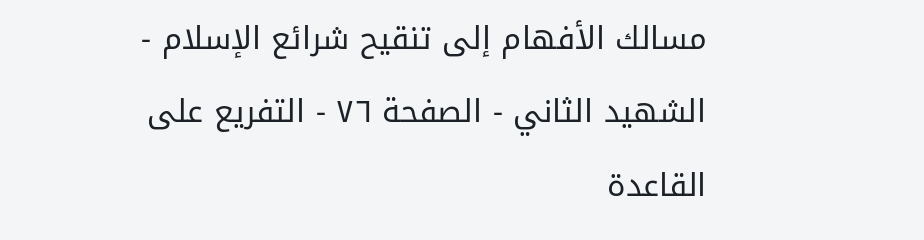مسالك الأفهام إلى تنقيح شرائع الإسلام - الشهيد الثاني - الصفحة ٧٦ - التفريع على القاعدة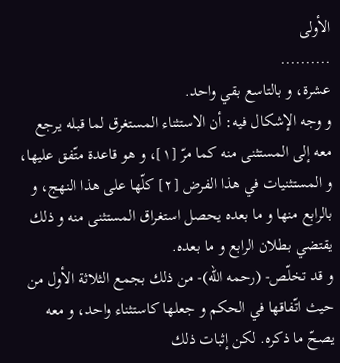الأولى
..........
عشرة، و بالتاسع بقي واحد.
و وجه الإشكال فيه: أن الاستثناء المستغرق لما قبله يرجع معه إلى المستثنى منه كما مرّ [١]، و هو قاعدة متّفق عليها، و المستثنيات في هذا الفرض [٢] كلّها على هذا النهج، و بالرابع منها و ما بعده يحصل استغراق المستثنى منه و ذلك يقتضي بطلان الرابع و ما بعده.
و قد تخلّص- (رحمه الله)- من ذلك بجمع الثلاثة الأول من حيث اتّفاقها في الحكم و جعلها كاستثناء واحد، و معه يصحّ ما ذكره. لكن إثبات ذلك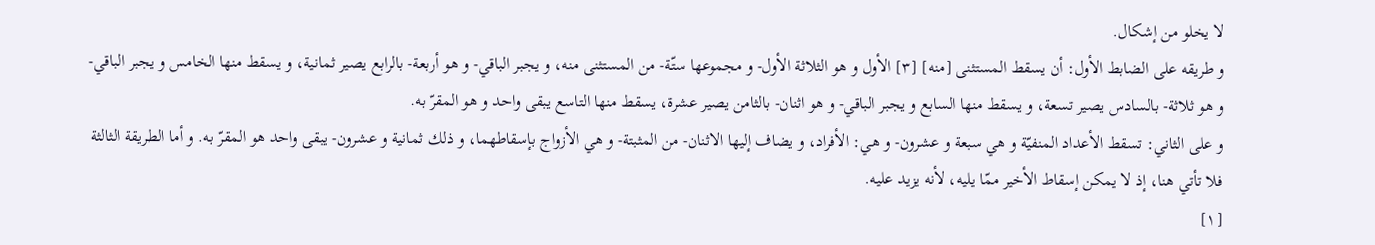لا يخلو من إشكال.
و طريقه على الضابط الأول: أن يسقط المستثنى [منه] [٣] الأول و هو الثلاثة الأول- و مجموعها ستّة- من المستثنى منه، و يجبر الباقي- و هو أربعة- بالرابع يصير ثمانية، و يسقط منها الخامس و يجبر الباقي- و هو ثلاثة- بالسادس يصير تسعة، و يسقط منها السابع و يجبر الباقي- و هو اثنان- بالثامن يصير عشرة، يسقط منها التاسع يبقى واحد و هو المقرّ به.
و على الثاني: تسقط الأعداد المنفيّة و هي سبعة و عشرون- و هي: الأفراد، و يضاف إليها الاثنان- من المثبتة- و هي الأزواج بإسقاطهما، و ذلك ثمانية و عشرون- يبقى واحد هو المقرّ به. و أما الطريقة الثالثة فلا تأتي هنا، إذ لا يمكن إسقاط الأخير ممّا يليه، لأنه يزيد عليه.
[١]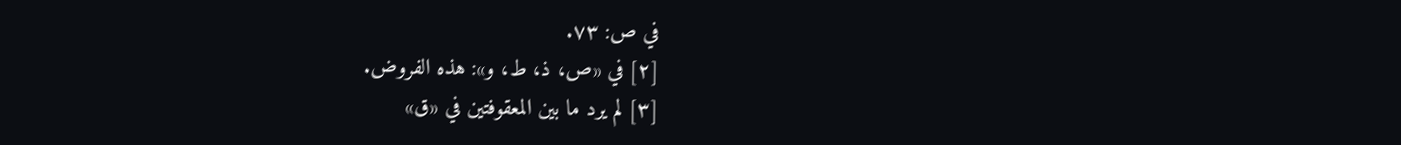في ص: ٧٣.
[٢] في «ص، ذ، ط، و»: هذه الفروض.
[٣] لم يرد ما بين المعقوفتين في «ق»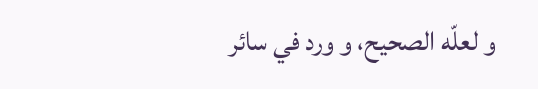و لعلّه الصحيح، و ورد في سائر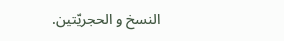النسخ و الحجريّتين.